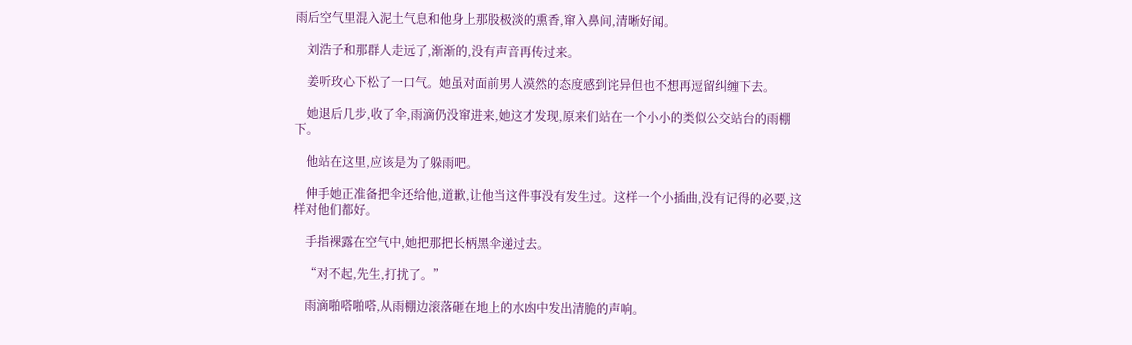雨后空气里混入泥土气息和他身上那股极淡的熏香,窜入鼻间,清晰好闻。

    刘浩子和那群人走远了,渐渐的,没有声音再传过来。

    姜听玫心下松了一口气。她虽对面前男人漠然的态度感到诧异但也不想再逗留纠缠下去。

    她退后几步,收了伞,雨滴仍没窜进来,她这才发现,原来们站在一个小小的类似公交站台的雨棚下。

    他站在这里,应该是为了躲雨吧。

    伸手她正准备把伞还给他,道歉,让他当这件事没有发生过。这样一个小插曲,没有记得的必要,这样对他们都好。

    手指裸露在空气中,她把那把长柄黑伞递过去。

    “对不起,先生,打扰了。”

    雨滴啪嗒啪嗒,从雨棚边滚落砸在地上的水凼中发出清脆的声响。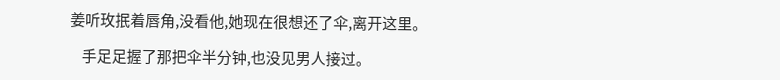姜听玫抿着唇角,没看他,她现在很想还了伞,离开这里。

    手足足握了那把伞半分钟,也没见男人接过。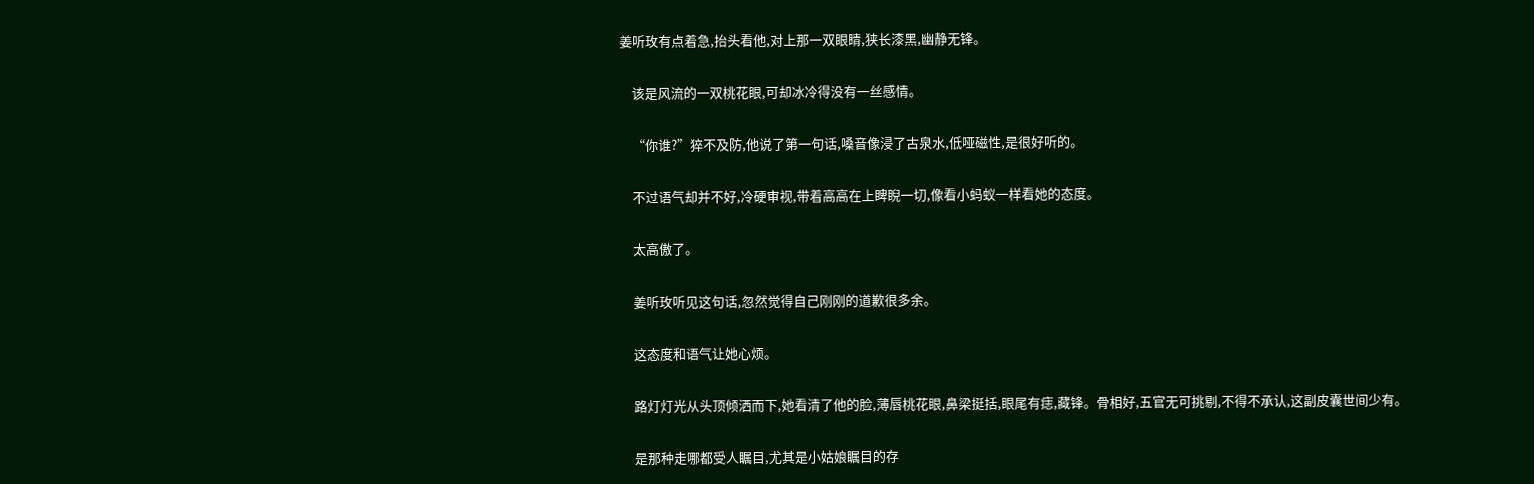姜听玫有点着急,抬头看他,对上那一双眼睛,狭长漆黑,幽静无锋。

    该是风流的一双桃花眼,可却冰冷得没有一丝感情。

    “你谁?”猝不及防,他说了第一句话,嗓音像浸了古泉水,低哑磁性,是很好听的。

    不过语气却并不好,冷硬审视,带着高高在上睥睨一切,像看小蚂蚁一样看她的态度。

    太高傲了。

    姜听玫听见这句话,忽然觉得自己刚刚的道歉很多余。

    这态度和语气让她心烦。

    路灯灯光从头顶倾洒而下,她看清了他的脸,薄唇桃花眼,鼻梁挺括,眼尾有痣,藏锋。骨相好,五官无可挑剔,不得不承认,这副皮囊世间少有。

    是那种走哪都受人瞩目,尤其是小姑娘瞩目的存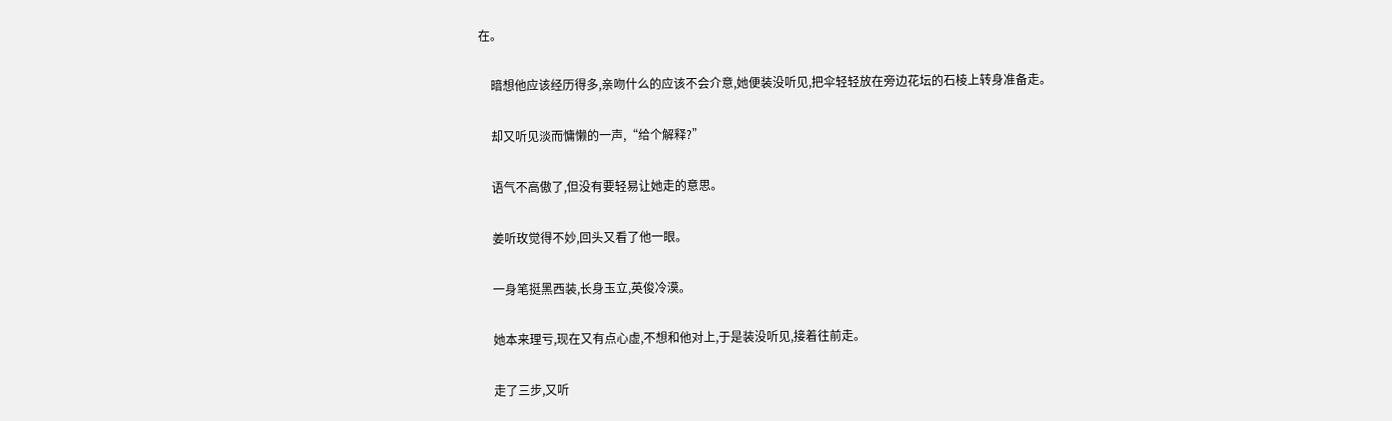在。

    暗想他应该经历得多,亲吻什么的应该不会介意,她便装没听见,把伞轻轻放在旁边花坛的石棱上转身准备走。

    却又听见淡而慵懒的一声,“给个解释?”

    语气不高傲了,但没有要轻易让她走的意思。

    姜听玫觉得不妙,回头又看了他一眼。

    一身笔挺黑西装,长身玉立,英俊冷漠。

    她本来理亏,现在又有点心虚,不想和他对上,于是装没听见,接着往前走。

    走了三步,又听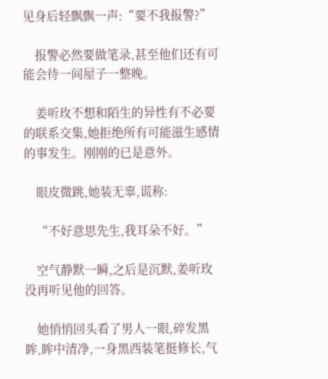见身后轻飘飘一声:“要不我报警?”

    报警必然要做笔录,甚至他们还有可能会待一间屋子一整晚。

    姜听玫不想和陌生的异性有不必要的联系交集,她拒绝所有可能滋生感情的事发生。刚刚的已是意外。

    眼皮微跳,她装无辜,谎称:

    “不好意思先生,我耳朵不好。”

    空气静默一瞬,之后是沉默,姜听玫没再听见他的回答。

    她悄悄回头看了男人一眼,碎发黑眸,眸中清净,一身黑西装笔挺修长,气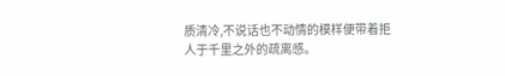质清冷,不说话也不动情的模样便带着拒人于千里之外的疏离感。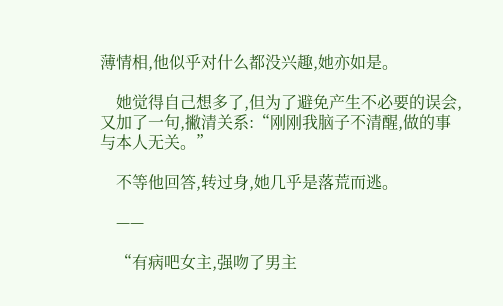薄情相,他似乎对什么都没兴趣,她亦如是。

    她觉得自己想多了,但为了避免产生不必要的误会,又加了一句,撇清关系:“刚刚我脑子不清醒,做的事与本人无关。”

    不等他回答,转过身,她几乎是落荒而逃。

    ——

    “有病吧女主,强吻了男主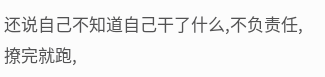还说自己不知道自己干了什么,不负责任,撩完就跑,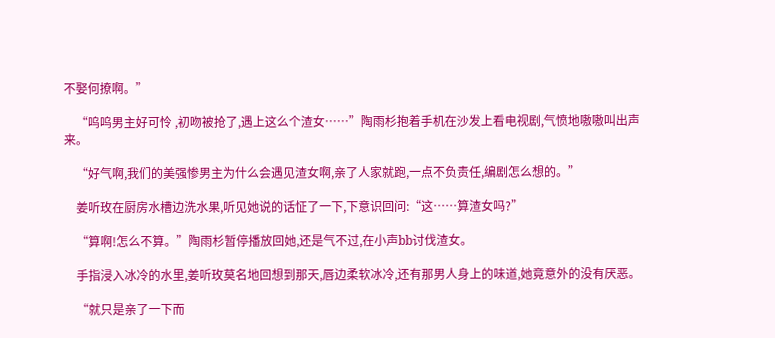不娶何撩啊。”

    “呜呜男主好可怜 ,初吻被抢了,遇上这么个渣女……”陶雨杉抱着手机在沙发上看电视剧,气愤地嗷嗷叫出声来。

    “好气啊,我们的美强惨男主为什么会遇见渣女啊,亲了人家就跑,一点不负责任,编剧怎么想的。”

    姜听玫在厨房水槽边洗水果,听见她说的话怔了一下,下意识回问:“这……算渣女吗?”

    “算啊!怎么不算。”陶雨杉暂停播放回她,还是气不过,在小声bb讨伐渣女。

    手指浸入冰冷的水里,姜听玫莫名地回想到那天,唇边柔软冰冷,还有那男人身上的味道,她竟意外的没有厌恶。

    “就只是亲了一下而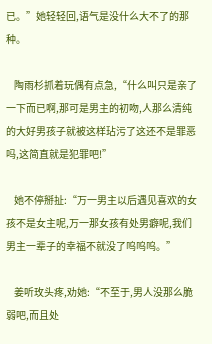已。”她轻轻回,语气是没什么大不了的那种。

    陶雨杉抓着玩偶有点急,“什么叫只是亲了一下而已啊,那可是男主的初吻,人那么清纯的大好男孩子就被这样玷污了这还不是罪恶吗,这简直就是犯罪吧!”

    她不停掰扯:“万一男主以后遇见喜欢的女孩不是女主呢,万一那女孩有处男癖呢,我们男主一辈子的幸福不就没了呜呜呜。”

    姜听玫头疼,劝她:“不至于,男人没那么脆弱吧,而且处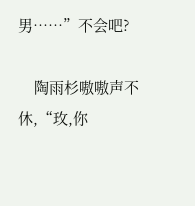男……”不会吧?

    陶雨杉嗷嗷声不休,“玫,你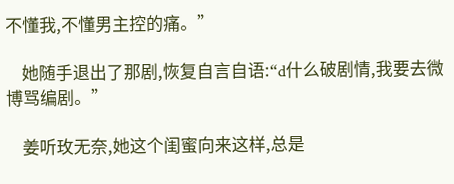不懂我,不懂男主控的痛。”

    她随手退出了那剧,恢复自言自语:“d什么破剧情,我要去微博骂编剧。”

    姜听玫无奈,她这个闺蜜向来这样,总是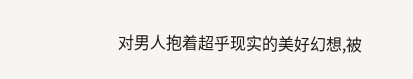对男人抱着超乎现实的美好幻想,被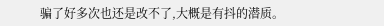骗了好多次也还是改不了,大概是有抖的潜质。